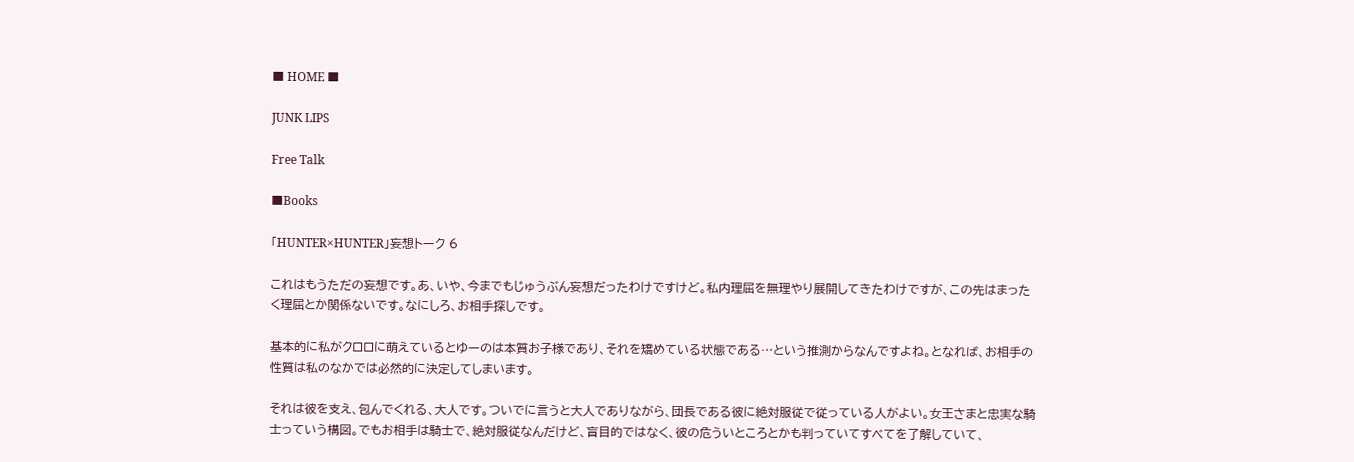■ HOME ■

JUNK LIPS

Free Talk

■Books

「HUNTER×HUNTER」妄想トーク 6

これはもうただの妄想です。あ、いや、今までもじゅうぶん妄想だったわけですけど。私内理屈を無理やり展開してきたわけですが、この先はまったく理屈とか関係ないです。なにしろ、お相手探しです。

基本的に私がクロロに萌えているとゆーのは本質お子様であり、それを矯めている状態である…という推測からなんですよね。となれば、お相手の性質は私のなかでは必然的に決定してしまいます。

それは彼を支え、包んでくれる、大人です。ついでに言うと大人でありながら、団長である彼に絶対服従で従っている人がよい。女王さまと忠実な騎士っていう構図。でもお相手は騎士で、絶対服従なんだけど、盲目的ではなく、彼の危ういところとかも判っていてすべてを了解していて、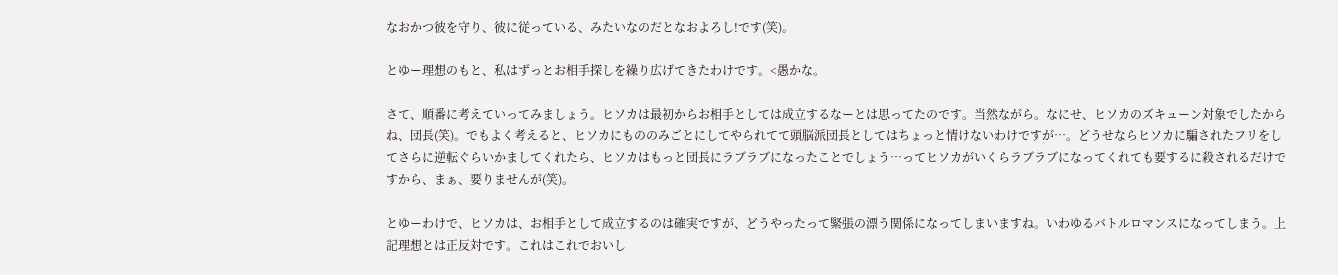なおかつ彼を守り、彼に従っている、みたいなのだとなおよろし!です(笑)。

とゆー理想のもと、私はずっとお相手探しを繰り広げてきたわけです。<愚かな。

さて、順番に考えていってみましょう。ヒソカは最初からお相手としては成立するなーとは思ってたのです。当然ながら。なにせ、ヒソカのズキューン対象でしたからね、団長(笑)。でもよく考えると、ヒソカにもののみごとにしてやられてて頭脳派団長としてはちょっと情けないわけですが…。どうせならヒソカに騙されたフリをしてさらに逆転ぐらいかましてくれたら、ヒソカはもっと団長にラブラブになったことでしょう…ってヒソカがいくらラブラブになってくれても要するに殺されるだけですから、まぁ、要りませんが(笑)。

とゆーわけで、ヒソカは、お相手として成立するのは確実ですが、どうやったって緊張の漂う関係になってしまいますね。いわゆるバトルロマンスになってしまう。上記理想とは正反対です。これはこれでおいし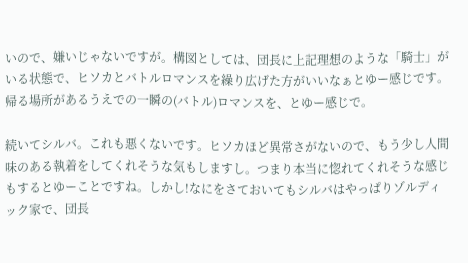いので、嫌いじゃないですが。構図としては、団長に上記理想のような「騎士」がいる状態で、ヒソカとバトルロマンスを繰り広げた方がいいなぁとゆー感じです。帰る場所があるうえでの一瞬の(バトル)ロマンスを、とゆー感じで。

続いてシルバ。これも悪くないです。ヒソカほど異常さがないので、もう少し人間味のある執着をしてくれそうな気もしますし。つまり本当に惚れてくれそうな感じもするとゆーことですね。しかし!なにをさておいてもシルバはやっぱりゾルディック家で、団長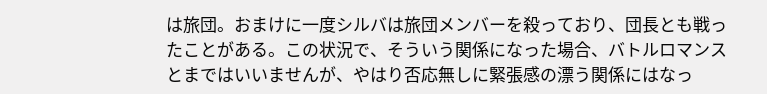は旅団。おまけに一度シルバは旅団メンバーを殺っており、団長とも戦ったことがある。この状況で、そういう関係になった場合、バトルロマンスとまではいいませんが、やはり否応無しに緊張感の漂う関係にはなっ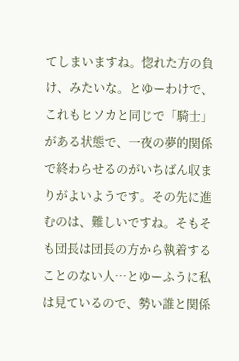てしまいますね。惚れた方の負け、みたいな。とゆーわけで、これもヒソカと同じで「騎士」がある状態で、一夜の夢的関係で終わらせるのがいちばん収まりがよいようです。その先に進むのは、難しいですね。そもそも団長は団長の方から執着することのない人…とゆーふうに私は見ているので、勢い誰と関係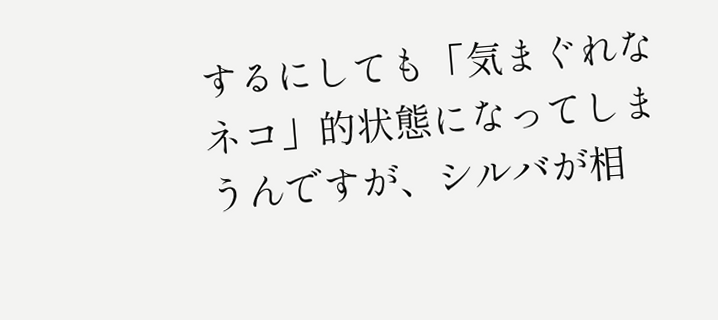するにしても「気まぐれなネコ」的状態になってしまうんですが、シルバが相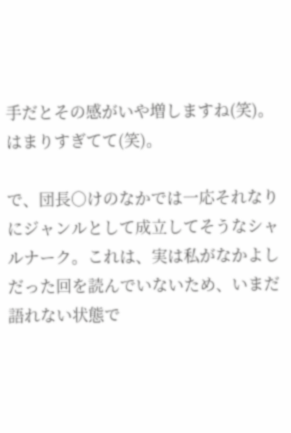手だとその感がいや増しますね(笑)。はまりすぎてて(笑)。

で、団長○けのなかでは一応それなりにジャンルとして成立してそうなシャルナーク。これは、実は私がなかよしだった回を読んでいないため、いまだ語れない状態で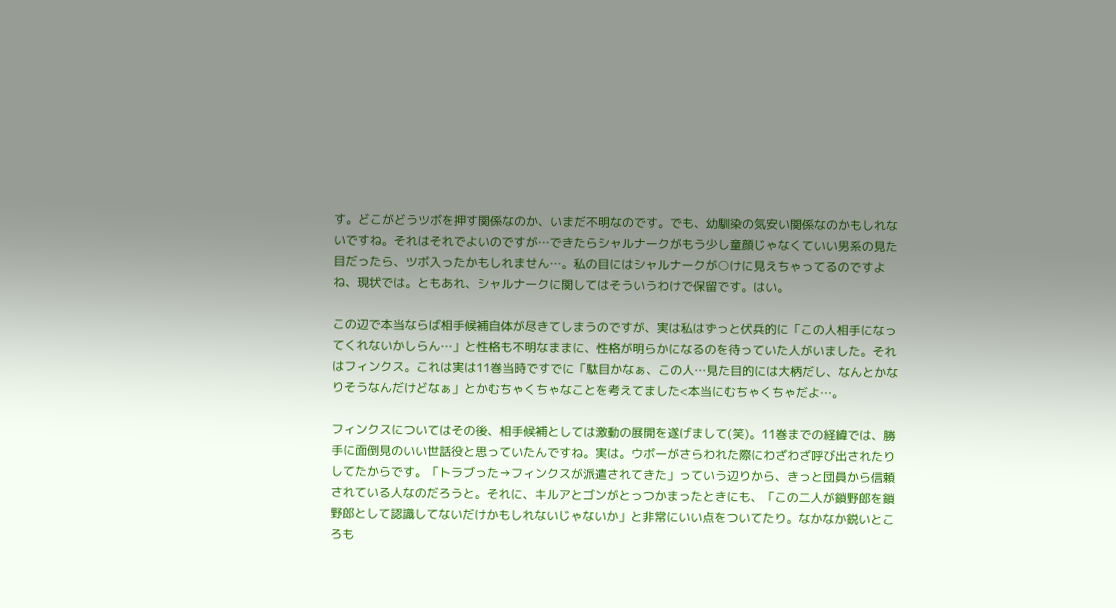す。どこがどうツボを押す関係なのか、いまだ不明なのです。でも、幼馴染の気安い関係なのかもしれないですね。それはそれでよいのですが…できたらシャルナークがもう少し童顔じゃなくていい男系の見た目だったら、ツボ入ったかもしれません…。私の目にはシャルナークが○けに見えちゃってるのですよね、現状では。ともあれ、シャルナークに関してはそういうわけで保留です。はい。

この辺で本当ならば相手候補自体が尽きてしまうのですが、実は私はずっと伏兵的に「この人相手になってくれないかしらん…」と性格も不明なままに、性格が明らかになるのを待っていた人がいました。それはフィンクス。これは実は11巻当時ですでに「駄目かなぁ、この人…見た目的には大柄だし、なんとかなりそうなんだけどなぁ」とかむちゃくちゃなことを考えてました<本当にむちゃくちゃだよ…。

フィンクスについてはその後、相手候補としては激動の展開を遂げまして(笑)。11巻までの経緯では、勝手に面倒見のいい世話役と思っていたんですね。実は。ウボーがさらわれた際にわざわざ呼び出されたりしてたからです。「トラブった→フィンクスが派遣されてきた」っていう辺りから、きっと団員から信頼されている人なのだろうと。それに、キルアとゴンがとっつかまったときにも、「この二人が鎖野郎を鎖野郎として認識してないだけかもしれないじゃないか」と非常にいい点をついてたり。なかなか鋭いところも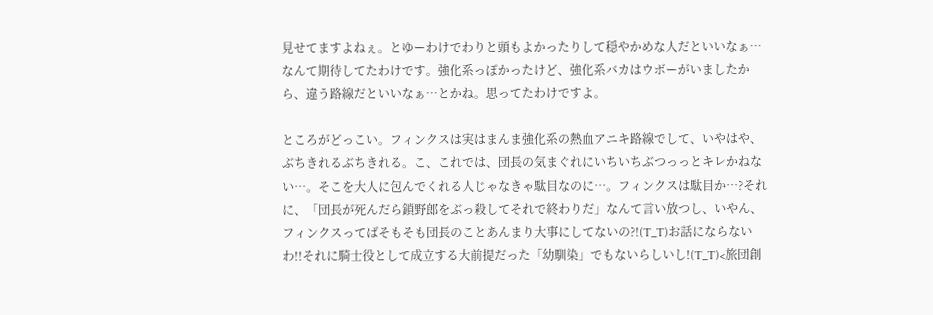見せてますよねぇ。とゆーわけでわりと頭もよかったりして穏やかめな人だといいなぁ…なんて期待してたわけです。強化系っぽかったけど、強化系バカはウボーがいましたから、違う路線だといいなぁ…とかね。思ってたわけですよ。

ところがどっこい。フィンクスは実はまんま強化系の熱血アニキ路線でして、いやはや、ぶちきれるぶちきれる。こ、これでは、団長の気まぐれにいちいちぶつっっとキレかねない…。そこを大人に包んでくれる人じゃなきゃ駄目なのに…。フィンクスは駄目か…?それに、「団長が死んだら鎖野郎をぶっ殺してそれで終わりだ」なんて言い放つし、いやん、フィンクスってばそもそも団長のことあんまり大事にしてないの?!(T_T)お話にならないわ!!それに騎士役として成立する大前提だった「幼馴染」でもないらしいし!(T_T)<旅団創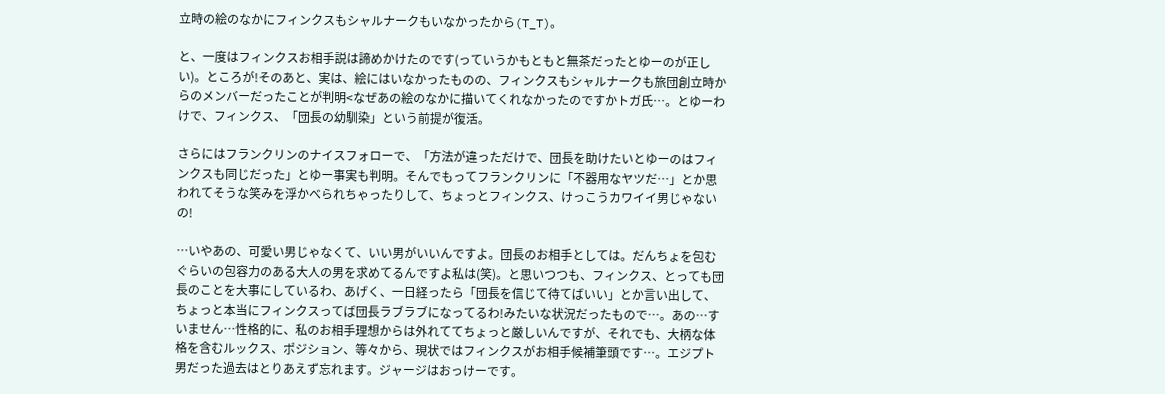立時の絵のなかにフィンクスもシャルナークもいなかったから(T_T)。

と、一度はフィンクスお相手説は諦めかけたのです(っていうかもともと無茶だったとゆーのが正しい)。ところが!そのあと、実は、絵にはいなかったものの、フィンクスもシャルナークも旅団創立時からのメンバーだったことが判明<なぜあの絵のなかに描いてくれなかったのですかトガ氏…。とゆーわけで、フィンクス、「団長の幼馴染」という前提が復活。

さらにはフランクリンのナイスフォローで、「方法が違っただけで、団長を助けたいとゆーのはフィンクスも同じだった」とゆー事実も判明。そんでもってフランクリンに「不器用なヤツだ…」とか思われてそうな笑みを浮かべられちゃったりして、ちょっとフィンクス、けっこうカワイイ男じゃないの!

…いやあの、可愛い男じゃなくて、いい男がいいんですよ。団長のお相手としては。だんちょを包むぐらいの包容力のある大人の男を求めてるんですよ私は(笑)。と思いつつも、フィンクス、とっても団長のことを大事にしているわ、あげく、一日経ったら「団長を信じて待てばいい」とか言い出して、ちょっと本当にフィンクスってば団長ラブラブになってるわ!みたいな状況だったもので…。あの…すいません…性格的に、私のお相手理想からは外れててちょっと厳しいんですが、それでも、大柄な体格を含むルックス、ポジション、等々から、現状ではフィンクスがお相手候補筆頭です…。エジプト男だった過去はとりあえず忘れます。ジャージはおっけーです。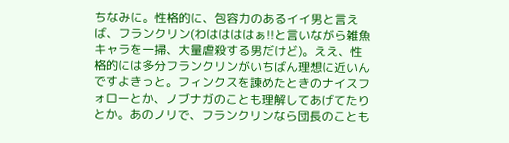ちなみに。性格的に、包容力のあるイイ男と言えば、フランクリン(わははははぁ!!と言いながら雑魚キャラを一掃、大量虐殺する男だけど)。ええ、性格的には多分フランクリンがいちばん理想に近いんですよきっと。フィンクスを諌めたときのナイスフォローとか、ノブナガのことも理解してあげてたりとか。あのノリで、フランクリンなら団長のことも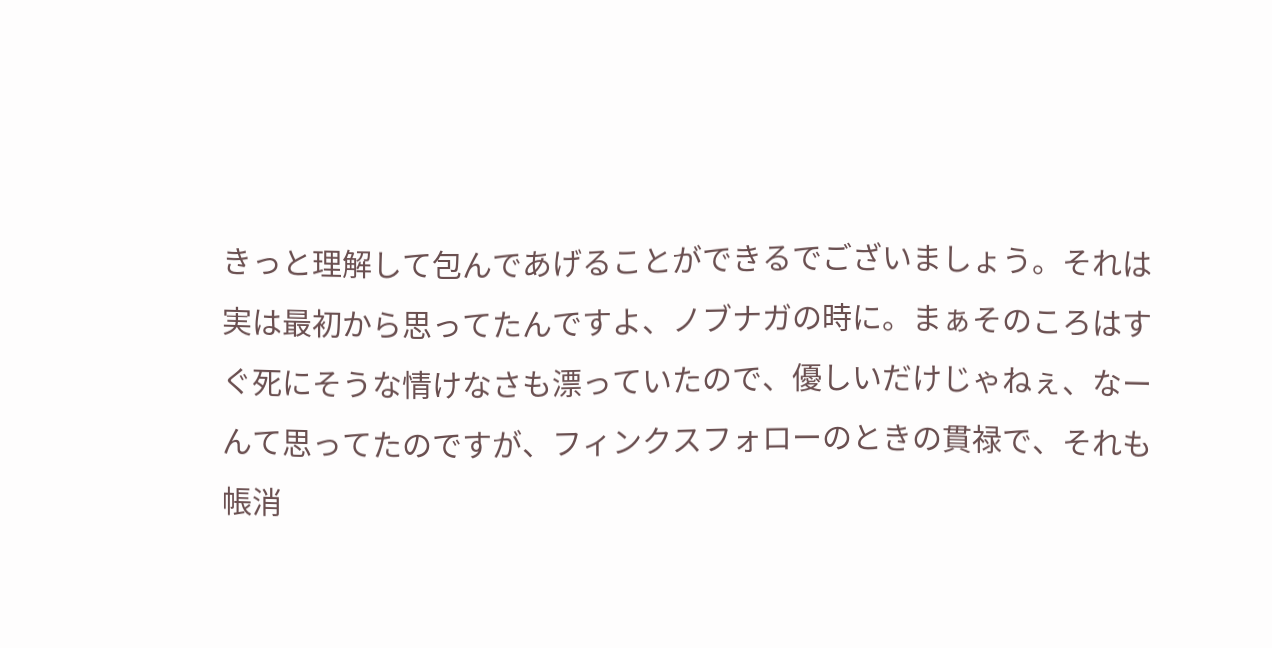きっと理解して包んであげることができるでございましょう。それは実は最初から思ってたんですよ、ノブナガの時に。まぁそのころはすぐ死にそうな情けなさも漂っていたので、優しいだけじゃねぇ、なーんて思ってたのですが、フィンクスフォローのときの貫禄で、それも帳消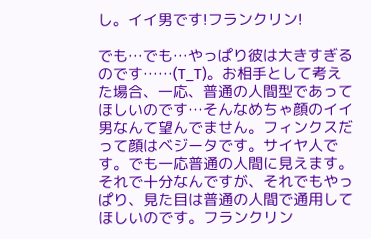し。イイ男です!フランクリン!

でも…でも…やっぱり彼は大きすぎるのです……(T_T)。お相手として考えた場合、一応、普通の人間型であってほしいのです…そんなめちゃ顔のイイ男なんて望んでません。フィンクスだって顔はベジータです。サイヤ人です。でも一応普通の人間に見えます。それで十分なんですが、それでもやっぱり、見た目は普通の人間で通用してほしいのです。フランクリン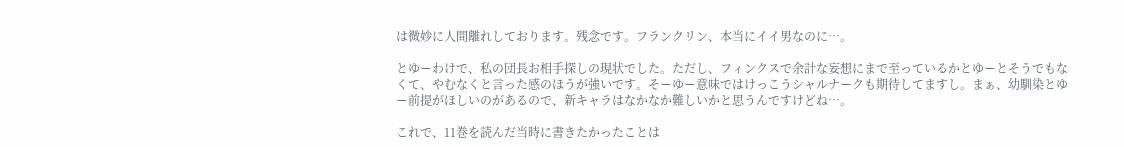は微妙に人間離れしております。残念です。フランクリン、本当にイイ男なのに…。

とゆーわけで、私の団長お相手探しの現状でした。ただし、フィンクスで余計な妄想にまで至っているかとゆーとそうでもなくて、やむなくと言った感のほうが強いです。そーゆー意味ではけっこうシャルナークも期待してますし。まぁ、幼馴染とゆー前提がほしいのがあるので、新キャラはなかなか難しいかと思うんですけどね…。

これで、11巻を読んだ当時に書きたかったことは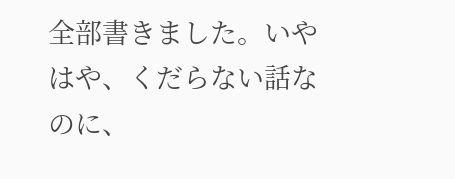全部書きました。いやはや、くだらない話なのに、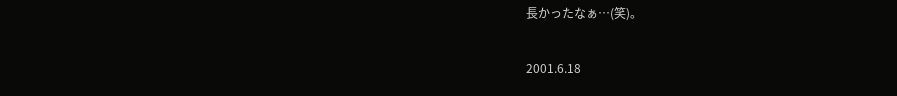長かったなぁ…(笑)。

2001.6.18